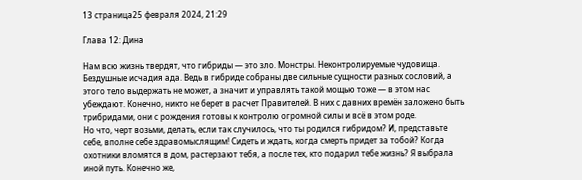13 страница25 февраля 2024, 21:29

Глава 12: Дина

Нам всю жизнь твердят, что гибриды — это зло. Монстры. Неконтролируемые чудовища. Бездушные исчадия ада. Ведь в гибриде собраны две сильные сущности разных сословий, а этого тело выдержать не может, а значит и управлять такой мощью тоже — в этом нас убеждают. Конечно, никто не берет в расчет Правителей. В них с давних времён заложено быть трибридами, они с рождения готовы к контролю огромной силы и всё в этом роде.
Но что, черт возьми, делать, если так случилось, что ты родился гибридом? И, представьте себе, вполне себе здравомыслящим! Сидеть и ждать, когда смерть придет за тобой? Когда охотники вломятся в дом, растерзают тебя, а после тех, кто подарил тебе жизнь? Я выбрала иной путь. Конечно же,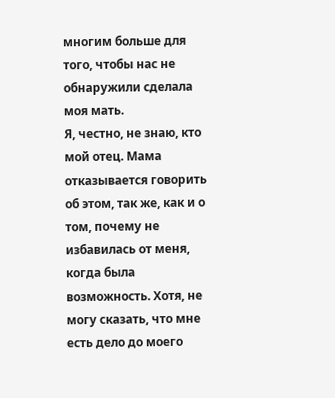многим больше для того, чтобы нас не обнаружили сделала моя мать.
Я, честно, не знаю, кто мой отец. Мама отказывается говорить об этом, так же, как и о том, почему не избавилась от меня, когда была возможность. Хотя, не могу сказать, что мне есть дело до моего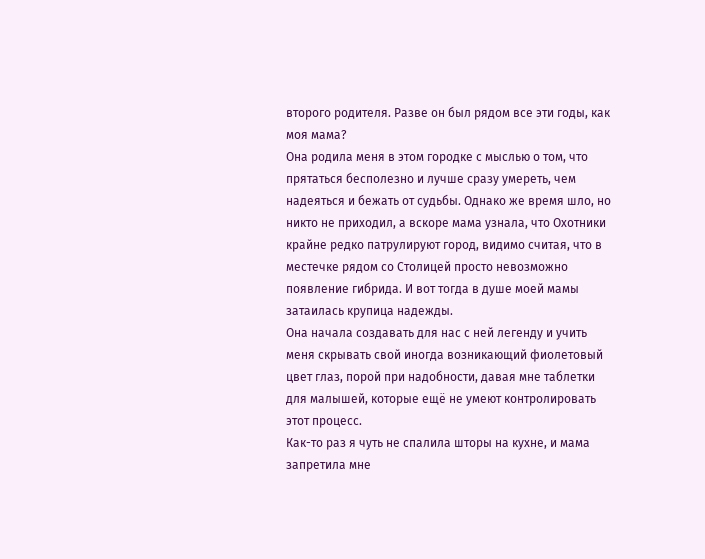второго родителя. Разве он был рядом все эти годы, как моя мама?
Она родила меня в этом городке с мыслью о том, что прятаться бесполезно и лучше сразу умереть, чем надеяться и бежать от судьбы. Однако же время шло, но никто не приходил, а вскоре мама узнала, что Охотники крайне редко патрулируют город, видимо считая, что в местечке рядом со Столицей просто невозможно появление гибрида. И вот тогда в душе моей мамы затаилась крупица надежды.
Она начала создавать для нас с ней легенду и учить меня скрывать свой иногда возникающий фиолетовый цвет глаз, порой при надобности, давая мне таблетки для малышей, которые ещё не умеют контролировать этот процесс.
Как-то раз я чуть не спалила шторы на кухне, и мама запретила мне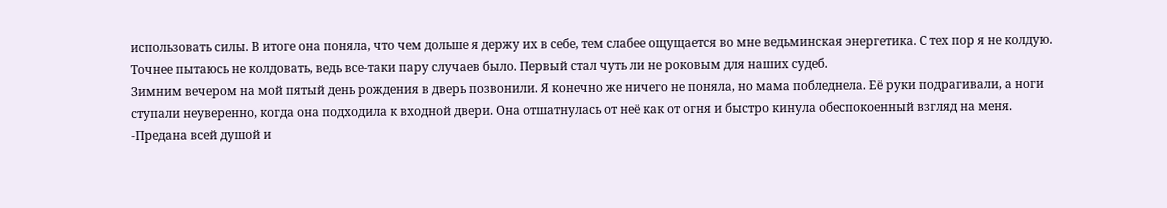использовать силы. В итоге она поняла, что чем дольше я держу их в себе, тем слабее ощущается во мне ведьминская энергетика. С тех пор я не колдую. Точнее пытаюсь не колдовать, ведь все-таки пару случаев было. Первый стал чуть ли не роковым для наших судеб.
Зимним вечером на мой пятый день рождения в дверь позвонили. Я конечно же ничего не поняла, но мама побледнела. Её руки подрагивали, а ноги ступали неуверенно, когда она подходила к входной двери. Она отшатнулась от неё как от огня и быстро кинула обеспокоенный взгляд на меня.
-Предана всей душой и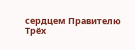сердцем Правителю Трёх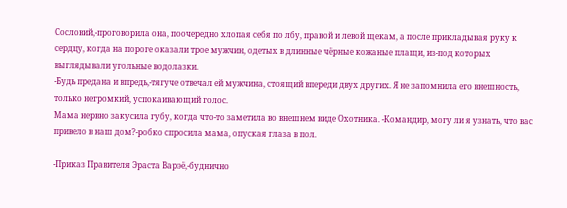Сословий,-проговорила она, поочередно хлопая себя по лбу, правой и левой щекам, а после прикладывая руку к сердцу, когда на пороге оказали трое мужчин, одетых в длинные чёрные кожаные плащи, из-под которых выглядывали угольные водолазки.
-Будь предана и впредь,-тягуче отвечал ей мужчина, стоящий впереди двух других. Я не запомнила его внешность, только негромкий, успокаивающий голос.
Мама нервно закусила губу, когда что-то заметила во внешнем виде Охотника. -Командир, могу ли я узнать, что вас привело в наш дом?-робко спросила мама, опуская глаза в пол.

-Приказ Правителя Эраста Варэё,-буднично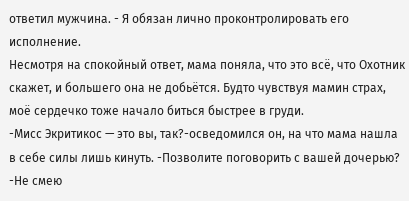ответил мужчина. - Я обязан лично проконтролировать его исполнение.
Несмотря на спокойный ответ, мама поняла, что это всё, что Охотник скажет, и большего она не добьётся. Будто чувствуя мамин страх, моё сердечко тоже начало биться быстрее в груди.
-Мисс Экритикос — это вы, так?-осведомился он, на что мама нашла в себе силы лишь кинуть. -Позволите поговорить с вашей дочерью?
-Не смею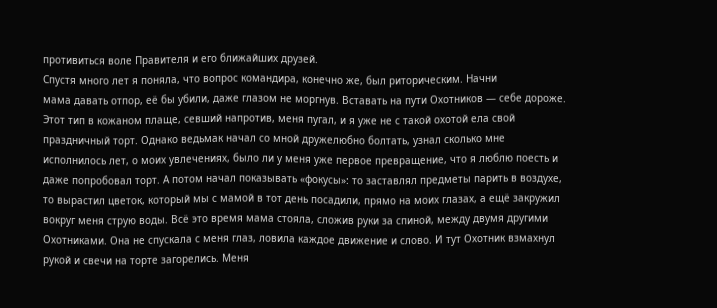противиться воле Правителя и его ближайших друзей.
Спустя много лет я поняла, что вопрос командира, конечно же, был риторическим. Начни
мама давать отпор, её бы убили, даже глазом не моргнув. Вставать на пути Охотников — себе дороже.
Этот тип в кожаном плаще, севший напротив, меня пугал, и я уже не с такой охотой ела свой праздничный торт. Однако ведьмак начал со мной дружелюбно болтать, узнал сколько мне исполнилось лет, о моих увлечениях, было ли у меня уже первое превращение, что я люблю поесть и даже попробовал торт. А потом начал показывать «фокусы»: то заставлял предметы парить в воздухе, то вырастил цветок, который мы с мамой в тот день посадили, прямо на моих глазах, а ещё закружил вокруг меня струю воды. Всё это время мама стояла, сложив руки за спиной, между двумя другими Охотниками. Она не спускала с меня глаз, ловила каждое движение и слово. И тут Охотник взмахнул рукой и свечи на торте загорелись. Меня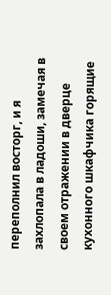переполнил восторг, и я захлопала в ладоши, замечая в своем отражении в дверце кухонного шкафчика горящие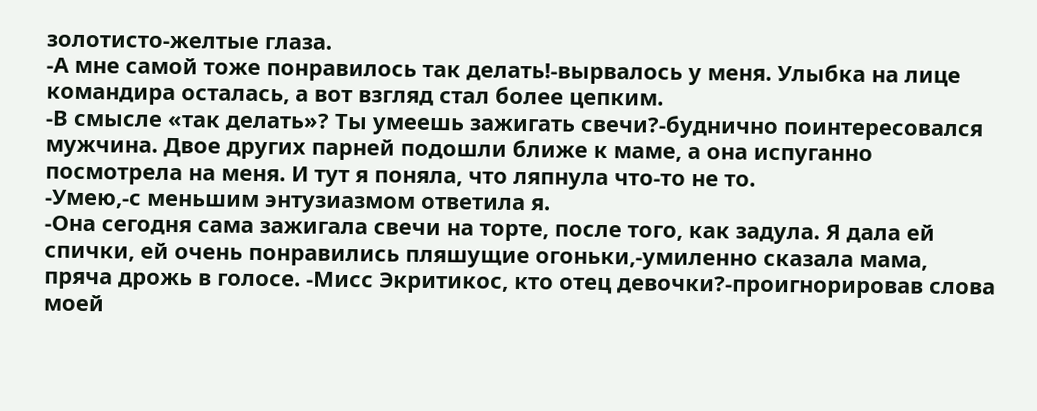золотисто-желтые глаза.
-А мне самой тоже понравилось так делать!-вырвалось у меня. Улыбка на лице командира осталась, а вот взгляд стал более цепким.
-В смысле «так делать»? Ты умеешь зажигать свечи?-буднично поинтересовался мужчина. Двое других парней подошли ближе к маме, а она испуганно посмотрела на меня. И тут я поняла, что ляпнула что-то не то.
-Умею,-с меньшим энтузиазмом ответила я.
-Она сегодня сама зажигала свечи на торте, после того, как задула. Я дала ей спички, ей очень понравились пляшущие огоньки,-умиленно сказала мама, пряча дрожь в голосе. -Мисс Экритикос, кто отец девочки?-проигнорировав слова моей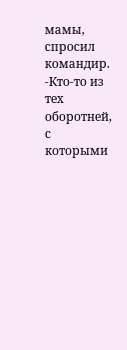мамы, спросил командир. -Кто-то из тех оборотней, с которыми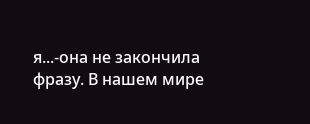я...-она не закончила фразу. В нашем мире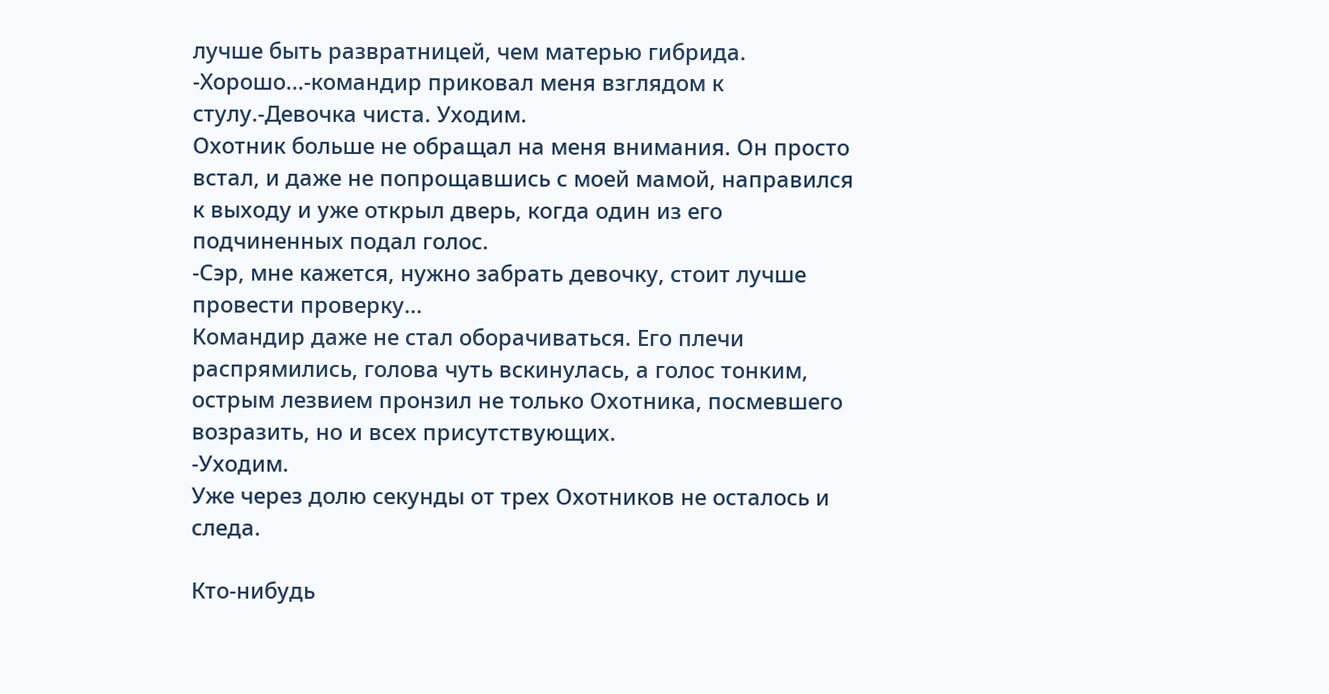лучше быть развратницей, чем матерью гибрида.
-Хорошо...-командир приковал меня взглядом к стулу.-Девочка чиста. Уходим.
Охотник больше не обращал на меня внимания. Он просто встал, и даже не попрощавшись с моей мамой, направился к выходу и уже открыл дверь, когда один из его подчиненных подал голос.
-Сэр, мне кажется, нужно забрать девочку, стоит лучше провести проверку...
Командир даже не стал оборачиваться. Его плечи распрямились, голова чуть вскинулась, а голос тонким, острым лезвием пронзил не только Охотника, посмевшего возразить, но и всех присутствующих.
-Уходим.
Уже через долю секунды от трех Охотников не осталось и следа.

Кто-нибудь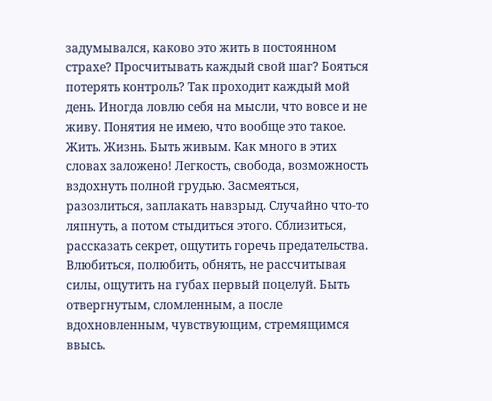задумывался, каково это жить в постоянном страхе? Просчитывать каждый свой шаг? Бояться потерять контроль? Так проходит каждый мой день. Иногда ловлю себя на мысли, что вовсе и не живу. Понятия не имею, что вообще это такое.
Жить. Жизнь. Быть живым. Как много в этих словах заложено! Легкость, свобода, возможность вздохнуть полной грудью. Засмеяться, разозлиться, заплакать навзрыд. Случайно что-то ляпнуть, а потом стыдиться этого. Сблизиться, рассказать секрет, ощутить горечь предательства. Влюбиться, полюбить, обнять, не рассчитывая силы, ощутить на губах первый поцелуй. Быть отвергнутым, сломленным, а после вдохновленным, чувствующим, стремящимся ввысь.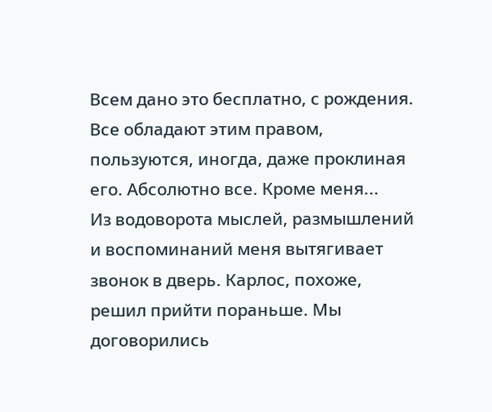Всем дано это бесплатно, с рождения. Все обладают этим правом, пользуются, иногда, даже проклиная его. Абсолютно все. Кроме меня...
Из водоворота мыслей, размышлений и воспоминаний меня вытягивает звонок в дверь. Карлос, похоже, решил прийти пораньше. Мы договорились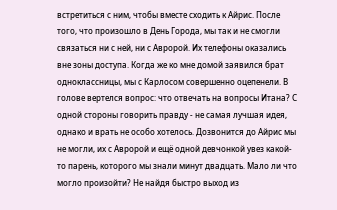встретиться с ним, чтобы вместе сходить к Айрис. После того, что произошло в День Города, мы так и не смогли связаться ни с ней, ни с Авророй. Их телефоны оказались вне зоны доступа. Когда же ко мне домой заявился брат одноклассницы, мы с Карлосом совершенно оцепенели. В голове вертелся вопрос: что отвечать на вопросы Итана? С одной стороны говорить правду - не самая лучшая идея, однако и врать не особо хотелось. Дозвонится до Айрис мы не могли, их с Авророй и ещё одной девчонкой увез какой-то парень, которого мы знали минут двадцать. Мало ли что могло произойти? Не найдя быстро выход из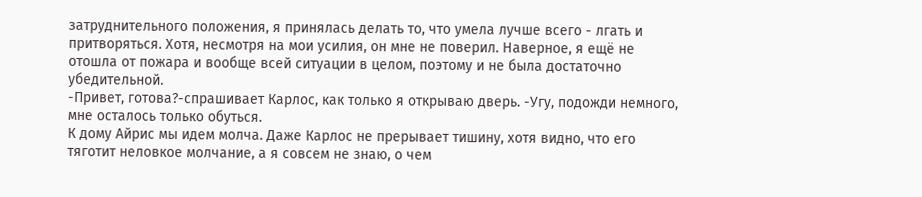затруднительного положения, я принялась делать то, что умела лучше всего - лгать и притворяться. Хотя, несмотря на мои усилия, он мне не поверил. Наверное, я ещё не отошла от пожара и вообще всей ситуации в целом, поэтому и не была достаточно убедительной.
-Привет, готова?-спрашивает Карлос, как только я открываю дверь. -Угу, подожди немного, мне осталось только обуться.
К дому Айрис мы идем молча. Даже Карлос не прерывает тишину, хотя видно, что его тяготит неловкое молчание, а я совсем не знаю, о чем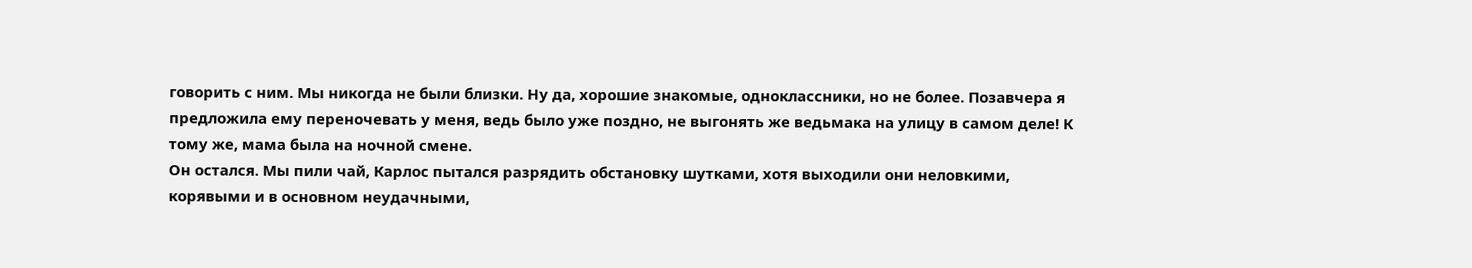говорить с ним. Мы никогда не были близки. Ну да, хорошие знакомые, одноклассники, но не более. Позавчера я предложила ему переночевать у меня, ведь было уже поздно, не выгонять же ведьмака на улицу в самом деле! К тому же, мама была на ночной смене.
Он остался. Мы пили чай, Карлос пытался разрядить обстановку шутками, хотя выходили они неловкими, корявыми и в основном неудачными,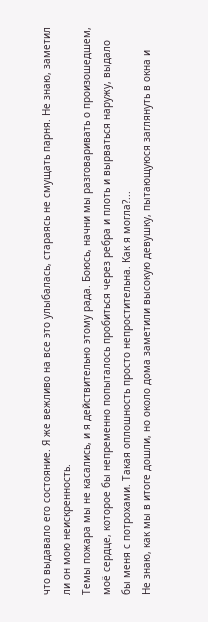что выдавало его состояние. Я же вежливо на все это улыбалась, стараясь не смущать парня. Не знаю, заметил ли он мою неискренность.
Темы пожара мы не касались, и я действительно этому рада. Боюсь, начни мы разговаривать о произошедшем, моё сердце, которое бы непременно попыталось пробиться через ребра и плоть и вырваться наружу, выдало бы меня с потрохами. Такая оплошность просто непростительна. Как я могла?...
Не знаю, как мы в итоге дошли, но около дома заметили высокую девушку, пытающуюся заглянуть в окна и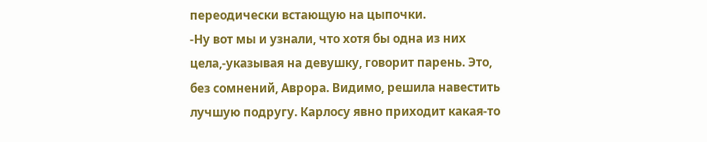переодически встающую на цыпочки.
-Ну вот мы и узнали, что хотя бы одна из них цела,-указывая на девушку, говорит парень. Это, без сомнений, Аврора. Видимо, решила навестить лучшую подругу. Карлосу явно приходит какая-то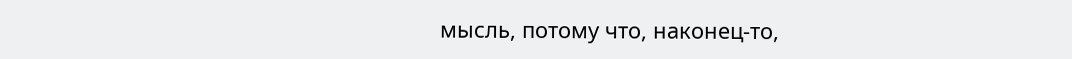мысль, потому что, наконец-то,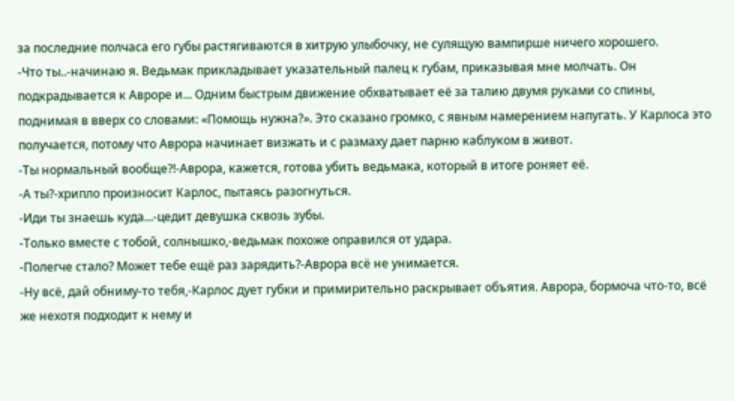за последние полчаса его губы растягиваются в хитрую улыбочку, не сулящую вампирше ничего хорошего.
-Что ты..-начинаю я. Ведьмак прикладывает указательный палец к губам, приказывая мне молчать. Он подкрадывается к Авроре и... Одним быстрым движение обхватывает её за талию двумя руками со спины, поднимая в вверх со словами: «Помощь нужна?». Это сказано громко, с явным намерением напугать. У Карлоса это получается, потому что Аврора начинает визжать и с размаху дает парню каблуком в живот.
-Ты нормальный вообще?!-Аврора, кажется, готова убить ведьмака, который в итоге роняет её.
-А ты?-хрипло произносит Карлос, пытаясь разогнуться.
-Иди ты знаешь куда...-цедит девушка сквозь зубы.
-Только вместе с тобой, солнышко,-ведьмак похоже оправился от удара.
-Полегче стало? Может тебе ещё раз зарядить?-Аврора всё не унимается.
-Ну всё, дай обниму-то тебя,-Карлос дует губки и примирительно раскрывает объятия. Аврора, бормоча что-то, всё же нехотя подходит к нему и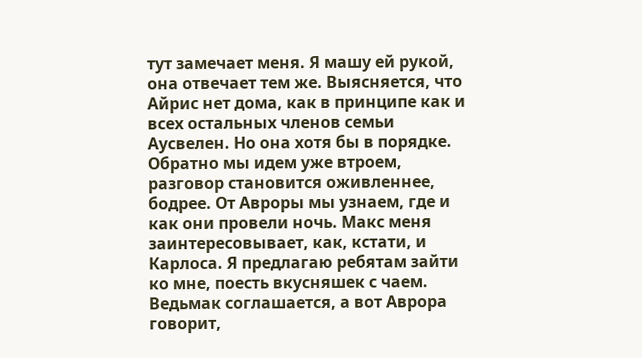тут замечает меня. Я машу ей рукой, она отвечает тем же. Выясняется, что Айрис нет дома, как в принципе как и всех остальных членов семьи Аусвелен. Но она хотя бы в порядке.
Обратно мы идем уже втроем, разговор становится оживленнее, бодрее. От Авроры мы узнаем, где и как они провели ночь. Макс меня заинтересовывает, как, кстати, и Карлоса. Я предлагаю ребятам зайти ко мне, поесть вкусняшек с чаем. Ведьмак соглашается, а вот Аврора говорит,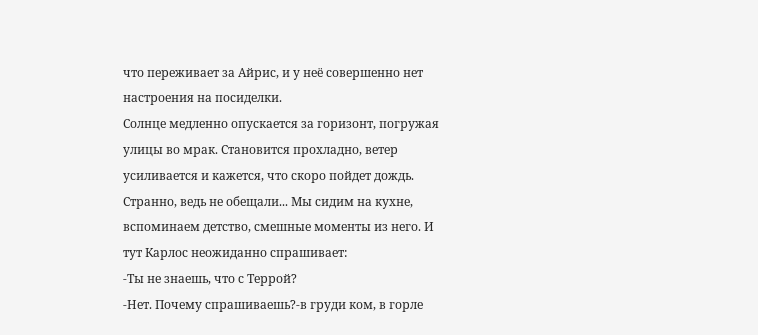что переживает за Айрис, и у неё совершенно нет настроения на посиделки.
Солнце медленно опускается за горизонт, погружая улицы во мрак. Становится прохладно, ветер усиливается и кажется, что скоро пойдет дождь. Странно, ведь не обещали... Мы сидим на кухне, вспоминаем детство, смешные моменты из него. И тут Карлос неожиданно спрашивает:
-Ты не знаешь, что с Террой?
-Нет. Почему спрашиваешь?-в груди ком, в горле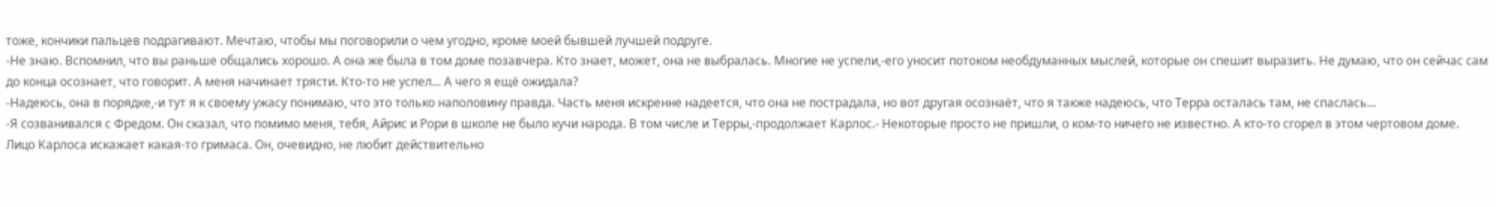тоже, кончики пальцев подрагивают. Мечтаю, чтобы мы поговорили о чем угодно, кроме моей бывшей лучшей подруге.
-Не знаю. Вспомнил, что вы раньше общались хорошо. А она же была в том доме позавчера. Кто знает, может, она не выбралась. Многие не успели,-его уносит потоком необдуманных мыслей, которые он спешит выразить. Не думаю, что он сейчас сам до конца осознает, что говорит. А меня начинает трясти. Кто-то не успел... А чего я ещё ожидала?
-Надеюсь, она в порядке,-и тут я к своему ужасу понимаю, что это только наполовину правда. Часть меня искренне надеется, что она не пострадала, но вот другая осознаёт, что я также надеюсь, что Терра осталась там, не спаслась...
-Я созванивался с Фредом. Он сказал, что помимо меня, тебя, Айрис и Рори в школе не было кучи народа. В том числе и Терры,-продолжает Карлос.- Некоторые просто не пришли, о ком-то ничего не известно. А кто-то сгорел в этом чертовом доме.
Лицо Карлоса искажает какая-то гримаса. Он, очевидно, не любит действительно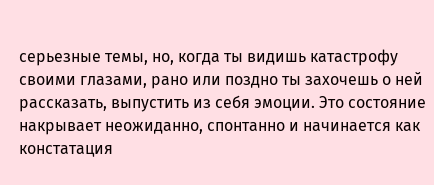серьезные темы, но, когда ты видишь катастрофу своими глазами, рано или поздно ты захочешь о ней рассказать, выпустить из себя эмоции. Это состояние накрывает неожиданно, спонтанно и начинается как констатация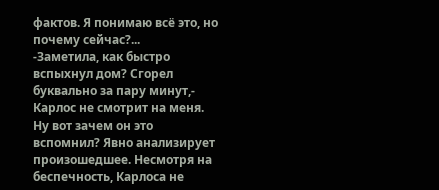фактов. Я понимаю всё это, но почему сейчас?...
-Заметила, как быстро вспыхнул дом? Сгорел буквально за пару минут,- Карлос не смотрит на меня. Ну вот зачем он это вспомнил? Явно анализирует произошедшее. Несмотря на беспечность, Карлоса не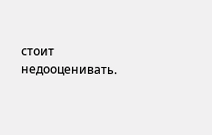стоит недооценивать.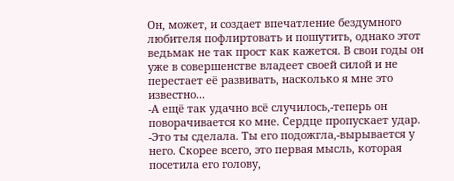Он, может, и создает впечатление бездумного любителя пофлиртовать и пошутить, однако этот ведьмак не так прост как кажется. В свои годы он уже в совершенстве владеет своей силой и не перестает её развивать, насколько я мне это известно...
-А ещё так удачно всё случилось,-теперь он поворачивается ко мне. Сердце пропускает удар.
-Это ты сделала. Ты его подожгла,-вырывается у него. Скорее всего, это первая мысль, которая посетила его голову,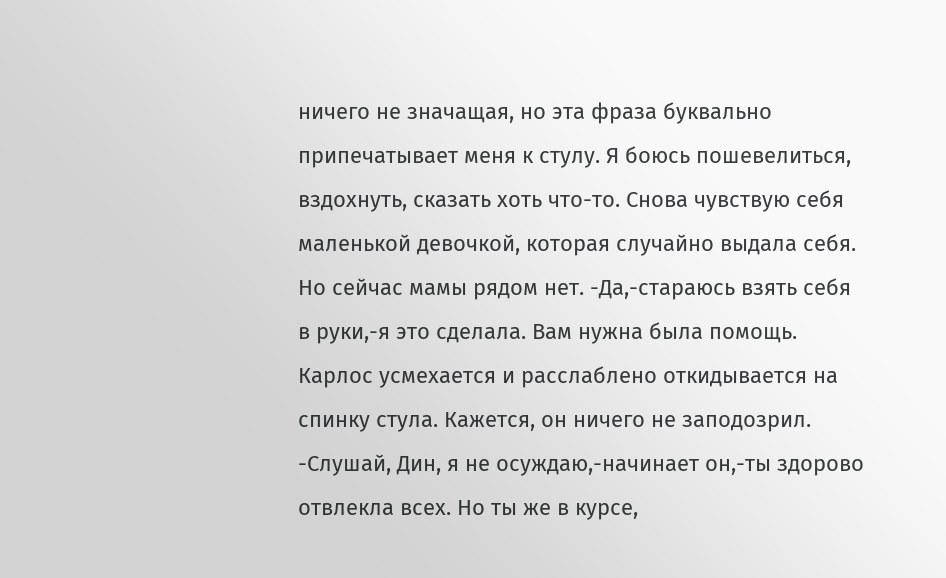ничего не значащая, но эта фраза буквально припечатывает меня к стулу. Я боюсь пошевелиться, вздохнуть, сказать хоть что-то. Снова чувствую себя маленькой девочкой, которая случайно выдала себя. Но сейчас мамы рядом нет. -Да,-стараюсь взять себя в руки,-я это сделала. Вам нужна была помощь.
Карлос усмехается и расслаблено откидывается на спинку стула. Кажется, он ничего не заподозрил.
-Слушай, Дин, я не осуждаю,-начинает он,-ты здорово отвлекла всех. Но ты же в курсе,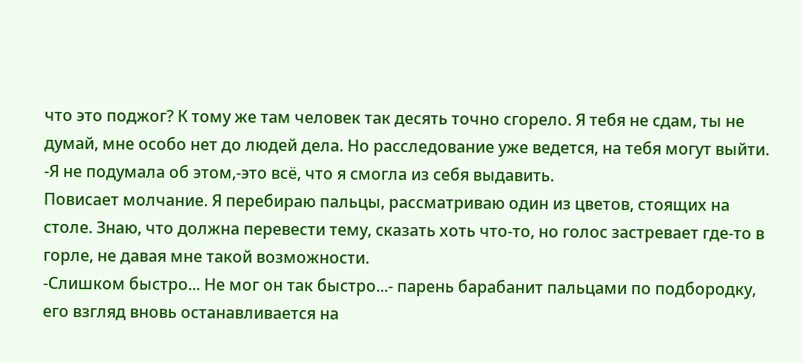что это поджог? К тому же там человек так десять точно сгорело. Я тебя не сдам, ты не думай, мне особо нет до людей дела. Но расследование уже ведется, на тебя могут выйти.
-Я не подумала об этом,-это всё, что я смогла из себя выдавить.
Повисает молчание. Я перебираю пальцы, рассматриваю один из цветов, стоящих на
столе. Знаю, что должна перевести тему, сказать хоть что-то, но голос застревает где-то в горле, не давая мне такой возможности.
-Слишком быстро... Не мог он так быстро...- парень барабанит пальцами по подбородку, его взгляд вновь останавливается на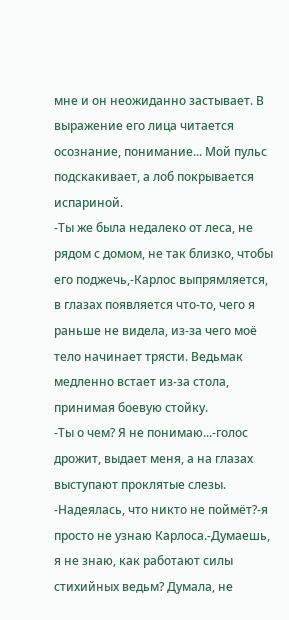мне и он неожиданно застывает. В выражение его лица читается осознание, понимание... Мой пульс подскакивает, а лоб покрывается испариной.
-Ты же была недалеко от леса, не рядом с домом, не так близко, чтобы его поджечь,-Карлос выпрямляется, в глазах появляется что-то, чего я раньше не видела, из-за чего моё тело начинает трясти. Ведьмак медленно встает из-за стола, принимая боевую стойку.
-Ты о чем? Я не понимаю...-голос дрожит, выдает меня, а на глазах выступают проклятые слезы.
-Надеялась, что никто не поймёт?-я просто не узнаю Карлоса.-Думаешь, я не знаю, как работают силы стихийных ведьм? Думала, не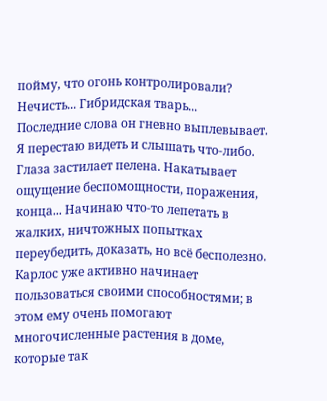пойму, что огонь контролировали? Нечисть... Гибридская тварь...
Последние слова он гневно выплевывает. Я перестаю видеть и слышать что-либо. Глаза застилает пелена. Накатывает ощущение беспомощности, поражения, конца... Начинаю что-то лепетать в жалких, ничтожных попытках переубедить, доказать, но всё бесполезно. Карлос уже активно начинает пользоваться своими способностями; в этом ему очень помогают многочисленные растения в доме, которые так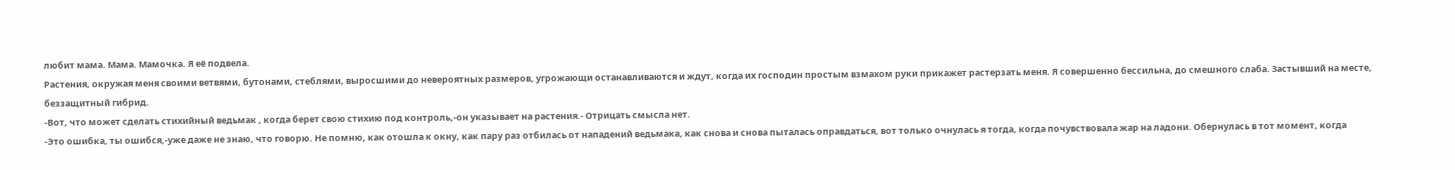любит мама. Мама. Мамочка. Я её подвела.
Растения, окружая меня своими ветвями, бутонами, стеблями, выросшими до невероятных размеров, угрожающи останавливаются и ждут, когда их господин простым взмахом руки прикажет растерзать меня. Я совершенно бессильна, до смешного слаба. Застывший на месте, беззащитный гибрид.
-Вот, что может сделать стихийный ведьмак , когда берет свою стихию под контроль,-он указывает на растения.- Отрицать смысла нет.
-Это ошибка, ты ошибся,-уже даже не знаю, что говорю. Не помню, как отошла к окну, как пару раз отбилась от нападений ведьмака, как снова и снова пыталась оправдаться, вот только очнулась я тогда, когда почувствовала жар на ладони. Обернулась в тот момент, когда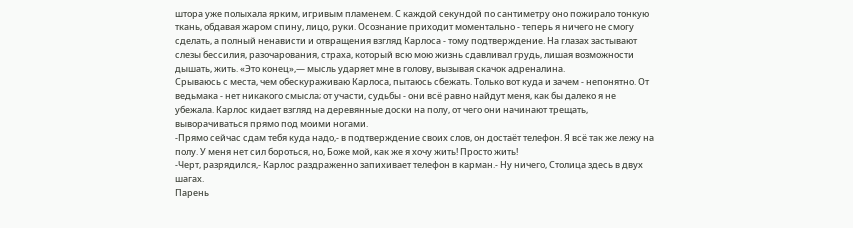штора уже полыхала ярким, игривым пламенем. С каждой секундой по сантиметру оно пожирало тонкую ткань, обдавая жаром спину, лицо, руки. Осознание приходит моментально - теперь я ничего не смогу сделать, а полный ненависти и отвращения взгляд Карлоса - тому подтверждение. На глазах застывают слезы бессилия, разочарования, страха, который всю мою жизнь сдавливал грудь, лишая возможности дышать, жить. «Это конец»,— мысль ударяет мне в голову, вызывая скачок адреналина.
Срываюсь с места, чем обескураживаю Карлоса, пытаюсь сбежать. Только вот куда и зачем - непонятно. От ведьмака - нет никакого смысла; от участи, судьбы - они всё равно найдут меня, как бы далеко я не убежала. Карлос кидает взгляд на деревянные доски на полу, от чего они начинают трещать, выворачиваться прямо под моими ногами.
-Прямо сейчас сдам тебя куда надо,- в подтверждение своих слов, он достаёт телефон. Я всё так же лежу на полу. У меня нет сил бороться, но, Боже мой, как же я хочу жить! Просто жить!
-Черт, разрядился,- Карлос раздраженно запихивает телефон в карман.- Ну ничего, Столица здесь в двух шагах.
Парень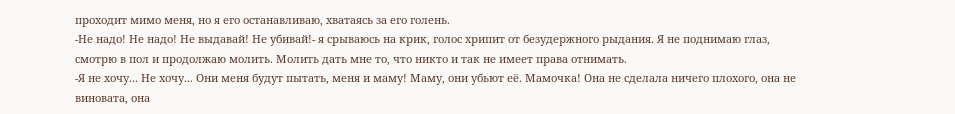проходит мимо меня, но я его останавливаю, хватаясь за его голень.
-Не надо! Не надо! Не выдавай! Не убивай!- я срываюсь на крик, голос хрипит от безудержного рыдания. Я не поднимаю глаз, смотрю в пол и продолжаю молить. Молить дать мне то, что никто и так не имеет права отнимать.
-Я не хочу... Не хочу... Они меня будут пытать, меня и маму! Маму, они убьют её. Мамочка! Она не сделала ничего плохого, она не виновата, она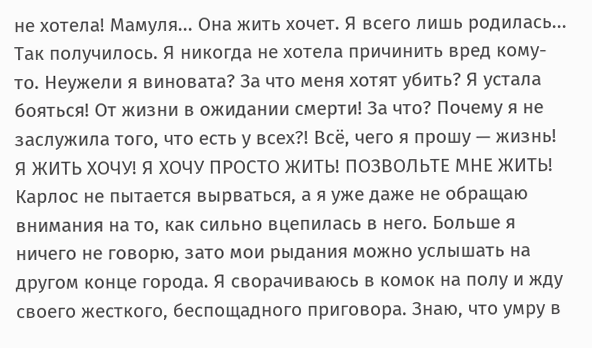не хотела! Мамуля... Она жить хочет. Я всего лишь родилась... Так получилось. Я никогда не хотела причинить вред кому-то. Неужели я виновата? За что меня хотят убить? Я устала бояться! От жизни в ожидании смерти! За что? Почему я не заслужила того, что есть у всех?! Всё, чего я прошу — жизнь! Я ЖИТЬ ХОЧУ! Я ХОЧУ ПРОСТО ЖИТЬ! ПОЗВОЛЬТЕ МНЕ ЖИТЬ!
Карлос не пытается вырваться, а я уже даже не обращаю внимания на то, как сильно вцепилась в него. Больше я ничего не говорю, зато мои рыдания можно услышать на другом конце города. Я сворачиваюсь в комок на полу и жду своего жесткого, беспощадного приговора. Знаю, что умру в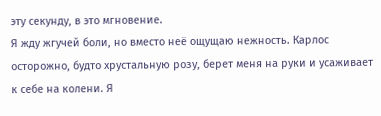эту секунду, в это мгновение.
Я жду жгучей боли, но вместо неё ощущаю нежность. Карлос осторожно, будто хрустальную розу, берет меня на руки и усаживает к себе на колени. Я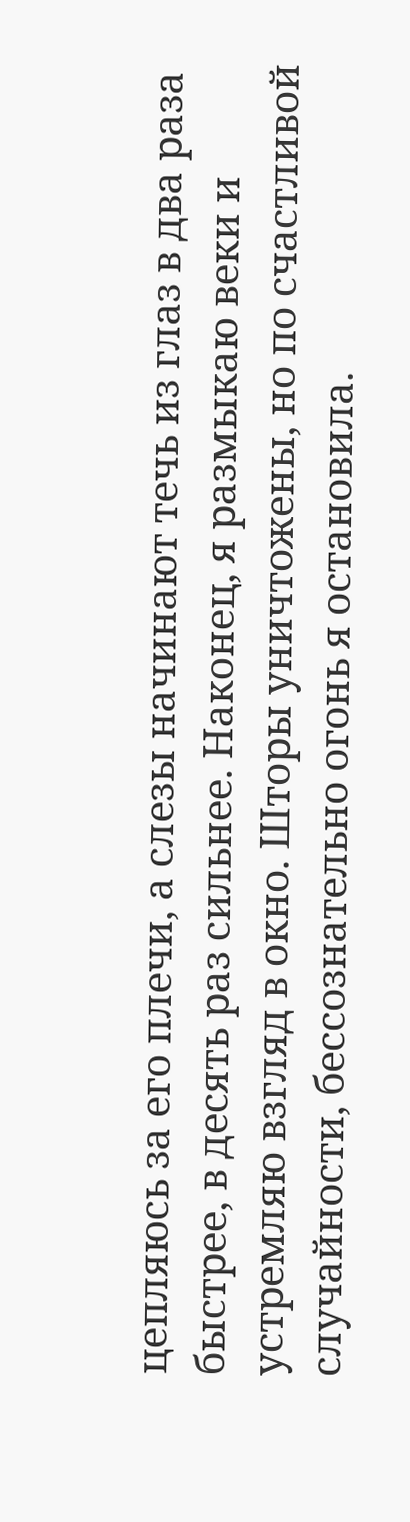цепляюсь за его плечи, а слезы начинают течь из глаз в два раза быстрее, в десять раз сильнее. Наконец, я размыкаю веки и устремляю взгляд в окно. Шторы уничтожены, но по счастливой случайности, бессознательно огонь я остановила.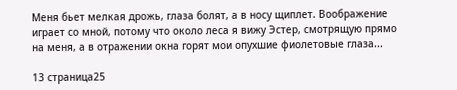Меня бьет мелкая дрожь, глаза болят, а в носу щиплет. Воображение играет со мной, потому что около леса я вижу Эстер, смотрящую прямо на меня, а в отражении окна горят мои опухшие фиолетовые глаза...

13 страница25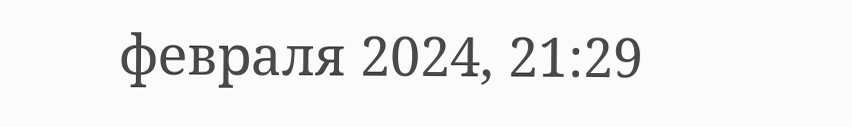февраля 2024, 21:29